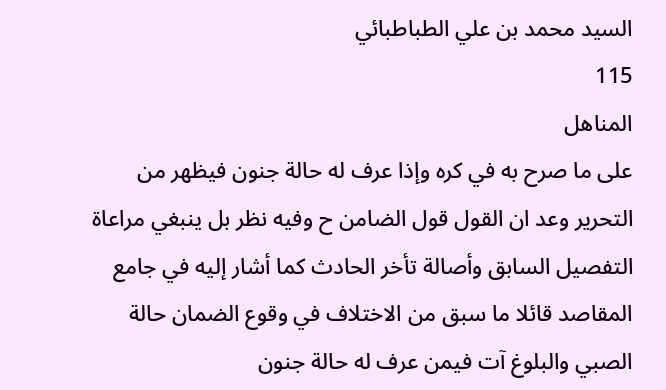السيد محمد بن علي الطباطبائي
115
المناهل
على ما صرح به في كره وإذا عرف له حالة جنون فيظهر من التحرير وعد ان القول قول الضامن ح وفيه نظر بل ينبغي مراعاة التفصيل السابق وأصالة تأخر الحادث كما أشار إليه في جامع المقاصد قائلا ما سبق من الاختلاف في وقوع الضمان حالة الصبي والبلوغ آت فيمن عرف له حالة جنون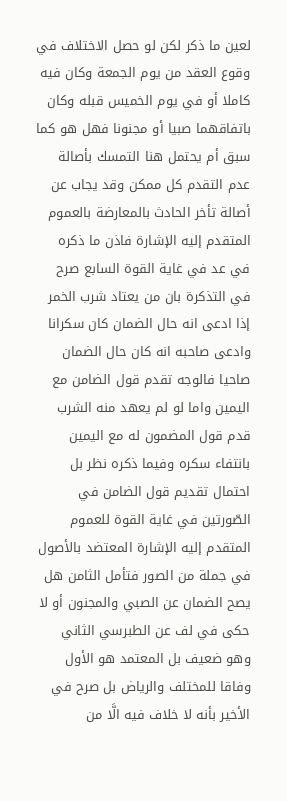لعين ما ذكر لكن لو حصل الاختلاف في وقوع العقد من يوم الجمعة وكان فيه كاملا أو في يوم الخميس قبله وكان باتفاقهما صبيا أو مجنونا فهل هو كما سبق أم يحتمل هنا التمسك بأصالة عدم التقدم كل ممكن وقد يجاب عن أصالة تأخر الحادث بالمعارضة بالعموم المتقدم إليه الإشارة فاذن ما ذكره في عد في غاية القوة السابع صرح في التذكرة بان من يعتاد شرب الخمر إذا ادعى انه حال الضمان كان سكرانا وادعى صاحبه انه كان حال الضمان صاحيا فالوجه تقدم قول الضامن مع اليمين واما لو لم يعهد منه الشرب قدم قول المضمون له مع اليمين بانتفاء سكره وفيما ذكره نظر بل احتمال تقديم قول الضامن في الصّورتين في غاية القوة للعموم المتقدم إليه الإشارة المعتضد بالأصول في جملة من الصور فتأمل الثامن هل يصح الضمان عن الصبي والمجنون أو لا حكى في لف عن الطبرسي الثاني وهو ضعيف بل المعتمد هو الأول وفاقا للمختلف والرياض بل صرح في الأخير بأنه لا خلاف فيه الَّا من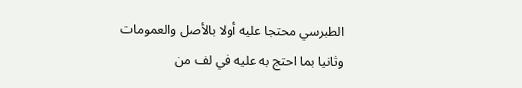الطبرسي محتجا عليه أولا بالأصل والعمومات وثانيا بما احتج به عليه في لف من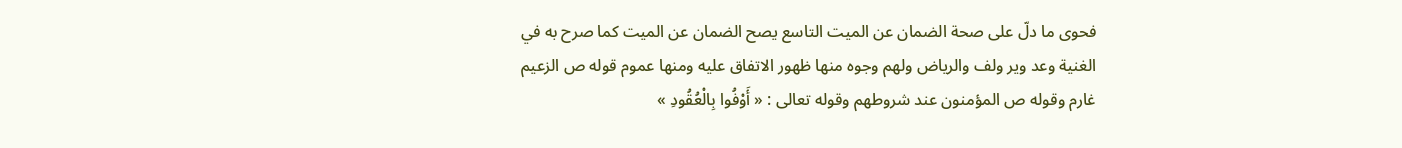فحوى ما دلّ على صحة الضمان عن الميت التاسع يصح الضمان عن الميت كما صرح به في الغنية وعد وير ولف والرياض ولهم وجوه منها ظهور الاتفاق عليه ومنها عموم قوله ص الزعيم غارم وقوله ص المؤمنون عند شروطهم وقوله تعالى : « أَوْفُوا بِالْعُقُودِ »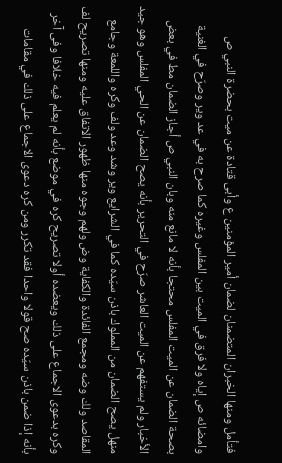فتأمل ومنها الخبران المتضمنان لضمان أمير المؤمنين ع وأبى قتادة عن ميت بحضرة النبي ص وامضائه ص إياه ولا فرق في الميت بين المفلس وغيره كما صرح به في عد وير وصرّح في الغنية بصحة الضمان عن الميت المفلس محتجا بأنه لا مانع منه وبان النبي ص أجاز الضمان مط في بعض الأخبار ولم يستفهم عن الميت العاشر صرّح في التحرير بأنه يصح الضمان عن الحي المفلس وهو جيد منهل يصح الضمان من المملوك باذن سيّده كما في الشرايع وير وشد وعد ولف وكره واللمعة وجامع المقاصد ولك وضه ومجمع الفائدة والكفاية وض ولهم وجوه منها ظهور الاتفاق عليه ومنها تصريح لف وكره بدعوى الاجماع على ذلك ويعضده أولا تصريح كره في موضع بأنه لم يعلم فيه خلافا وفى آخر بأنه إذا ضمن باذن سيّده صح قولا واحدا فقد تكرر ومن كره دعوى الاجماع على ذلك في مقامات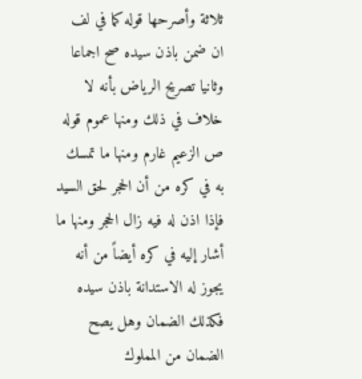ثلاثة وأصرحها قوله كما في لف ان ضمن باذن سيده صح اجماعا وثانيا تصريح الرياض بأنه لا خلاف في ذلك ومنها عموم قوله ص الزعيم غارم ومنها ما تمسك به في كره من أن الحجر لحق السيد فإذا اذن له فيه زال الحجر ومنها ما أشار إليه في كره أيضاً من أنه يجوز له الاستدانة باذن سيده فكذلك الضمان وهل يصح الضمان من المملوك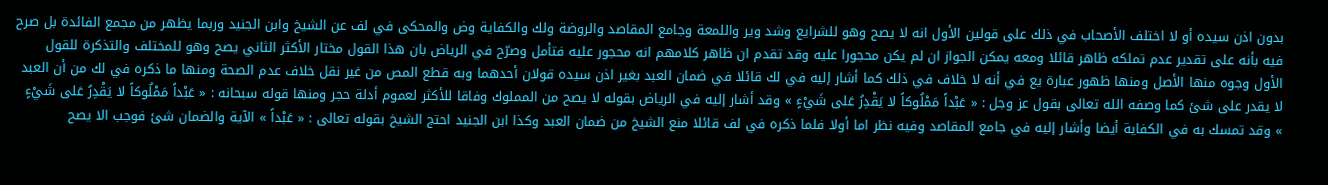بدون اذن سيده أو لا اختلف الأصحاب في ذلك على قولين الأول انه لا يصح وهو للشرايع وشد وير واللمعة وجامع المقاصد والروضة ولك والكفاية وض والمحكى في لف عن الشيخ وابن الجنيد وربما يظهر من مجمع الفائدة بل صرح فيه بأنه على تقدير عدم تملكه ظاهر قائلا ومعه يمكن الجواز ان لم يكن محجورا عليه وقد تقدم ان ظاهر كلامهم انه محجور عليه فتأمل وصرّح في الرياض بان هذا القول مختار الأكثر الثاني يصح وهو للمختلف والتذكرة للقول الأول وجوه منها الأصل ومنها ظهور عبارة يع في أنه لا خلاف في ذلك كما أشار إليه في لك قائلا في ضمان العبد بغير اذن سيده قولان أحدهما وبه قطع المص من غير نقل خلاف عدم الصحة ومنها ما ذكره في لك من أن العبد لا يقدر على شئ كما وصفه الله تعالى بقول عز وجل : « عَبْداً مَمْلُوكاً لا يَقْدِرُ عَلى شَيْءٍ » وقد أشار إليه في الرياض بقوله لا يصح من المملوك وفاقا للأكثر لعموم أدلة حجر ومنها قوله سبحانه : « عَبْداً مَمْلُوكاً لا يَقْدِرُ عَلى شَيْءٍ » وقد تمسك به في الكفاية أيضا وأشار إليه في جامع المقاصد وفيه نظر اما أولا فلما ذكره في لف قائلا منع الشيخ من ضمان العبد وكذا ابن الجنيد احتج الشيخ بقوله تعالى : « عَبْداً » الآية والضمان شئ فوجب الا يصح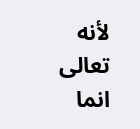لأنه تعالى انما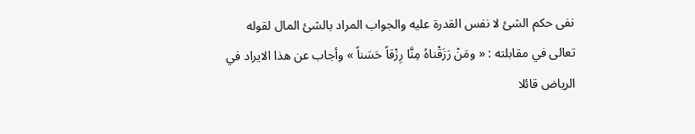نفى حكم الشئ لا نفس القدرة عليه والجواب المراد بالشئ المال لقوله تعالى في مقابلته : « ومَنْ رَزَقْناهُ مِنَّا رِزْقاً حَسَناً » وأجاب عن هذا الايراد في الرياض قائلا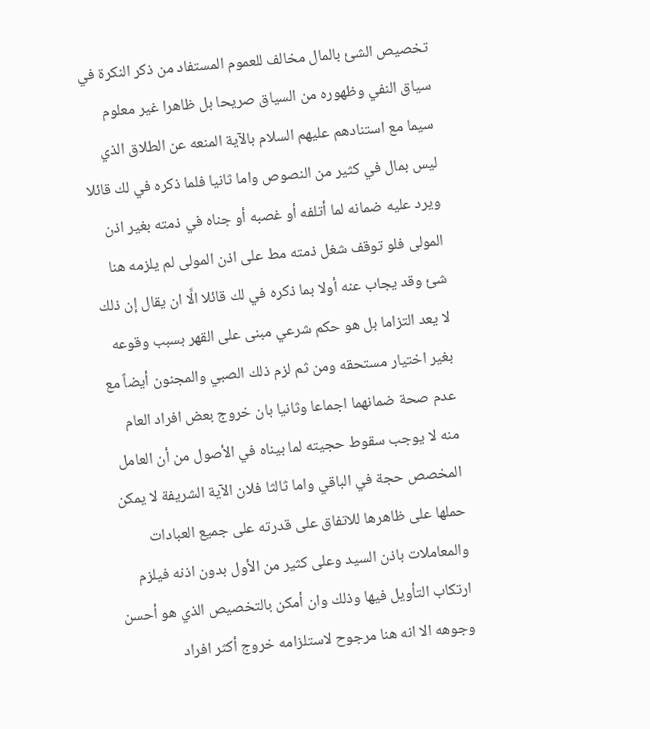تخصيص الشئ بالمال مخالف للعموم المستفاد من ذكر النكرة في سياق النفي وظهوره من السياق صريحا بل ظاهرا غير معلوم سيما مع استنادهم عليهم السلام بالآية المنعه عن الطلاق الذي ليس بمال في كثير من النصوص واما ثانيا فلما ذكره في لك قائلا ويرد عليه ضمانه لما أتلفه أو غصبه أو جناه في ذمته بغير اذن المولى فلو توقف شغل ذمته مط على اذن المولى لم يلزمه هنا شئ وقد يجاب عنه أولا بما ذكره في لك قائلا الَّا ان يقال إن ذلك لا يعد التزاما بل هو حكم شرعي مبنى على القهر بسبب وقوعه بغير اختيار مستحقه ومن ثم لزم ذلك الصبي والمجنون أيضاً مع عدم صحة ضمانهما اجماعا وثانيا بان خروج بعض افراد العام منه لا يوجب سقوط حجيته لما بيناه في الأصول من أن العامل المخصص حجة في الباقي واما ثالثا فلان الآية الشريفة لا يمكن حملها على ظاهرها للاتفاق على قدرته على جميع العبادات والمعاملات باذن السيد وعلى كثير من الأول بدون اذنه فيلزم ارتكاب التأويل فيها وذلك وان أمكن بالتخصيص الذي هو أحسن وجوهه الا انه هنا مرجوح لاستلزامه خروج أكثر افراد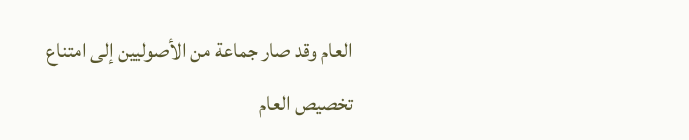العام وقد صار جماعة من الأصوليين إلى امتناع تخصيص العام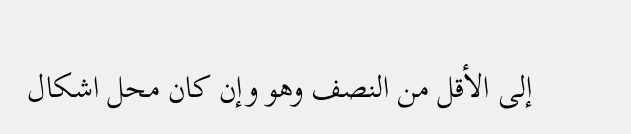إلى الأقل من النصف وهو وإن كان محل اشكال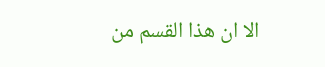الا ان هذا القسم من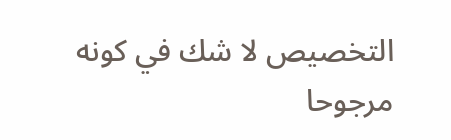التخصيص لا شك في كونه مرجوحا